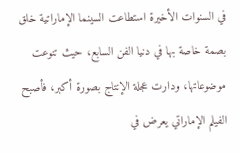في السنوات الأخيرة استطاعت السينما الإماراتية خلق بصمة خاصة بها في دنيا الفن السابع، حيث تنوعت موضوعاتها، ودارت عجلة الإنتاج بصورة أكبر، فأصبح الفيلم الإماراتي يعرض في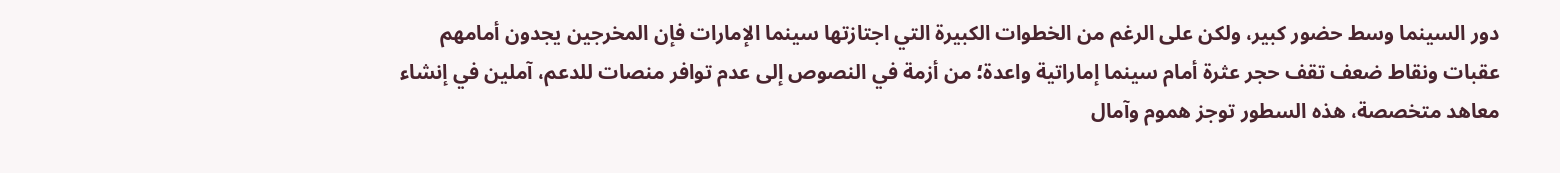دور السينما وسط حضور كبير، ولكن على الرغم من الخطوات الكبيرة التي اجتازتها سينما الإمارات فإن المخرجين يجدون أمامهم عقبات ونقاط ضعف تقف حجر عثرة أمام سينما إماراتية واعدة؛ من أزمة في النصوص إلى عدم توافر منصات للدعم، آملين في إنشاء معاهد متخصصة، هذه السطور توجز هموم وآمال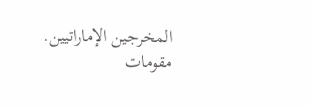المخرجين الإماراتيين.
مقومات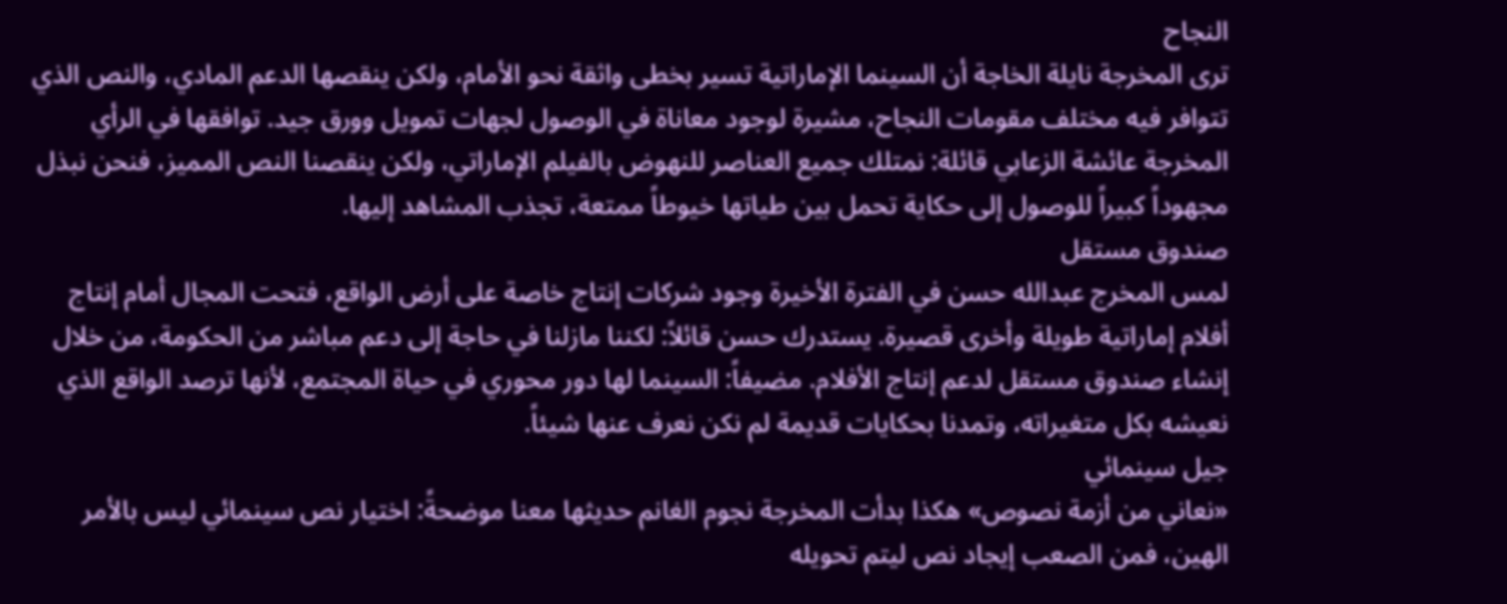النجاح
ترى المخرجة نايلة الخاجة أن السينما الإماراتية تسير بخطى واثقة نحو الأمام، ولكن ينقصها الدعم المادي، والنص الذي تتوافر فيه مختلف مقومات النجاح، مشيرة لوجود معاناة في الوصول لجهات تمويل وورق جيد. توافقها في الرأي المخرجة عائشة الزعابي قائلة: نمتلك جميع العناصر للنهوض بالفيلم الإماراتي، ولكن ينقصنا النص المميز، فنحن نبذل مجهوداً كبيراً للوصول إلى حكاية تحمل بين طياتها خيوطاً ممتعة، تجذب المشاهد إليها.
صندوق مستقل
لمس المخرج عبدالله حسن في الفترة الأخيرة وجود شركات إنتاج خاصة على أرض الواقع، فتحت المجال أمام إنتاج أفلام إماراتية طويلة وأخرى قصيرة. يستدرك حسن قائلاً: لكننا مازلنا في حاجة إلى دعم مباشر من الحكومة، من خلال إنشاء صندوق مستقل لدعم إنتاج الأفلام. مضيفاً: السينما لها دور محوري في حياة المجتمع، لأنها ترصد الواقع الذي نعيشه بكل متغيراته، وتمدنا بحكايات قديمة لم نكن نعرف عنها شيئاً.
جيل سينمائي
«نعاني من أزمة نصوص» هكذا بدأت المخرجة نجوم الغانم حديثها معنا موضحةً: اختيار نص سينمائي ليس بالأمر الهين، فمن الصعب إيجاد نص ليتم تحويله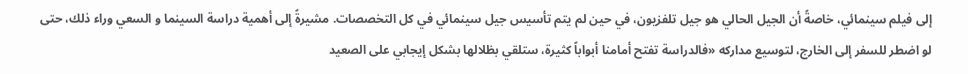إلى فيلم سينمائي، خاصةً أن الجيل الحالي هو جيل تلفزيون، في حين لم يتم تأسيس جيل سينمائي في كل التخصصات. مشيرةً إلى أهمية دراسة السينما و السعي وراء ذلك، حتى لو اضطر للسفر إلى الخارج، لتوسيع مداركه «فالدراسة تفتح أمامنا أبواباً كثيرة، ستلقي بظلالها بشكل إيجابي على الصعيد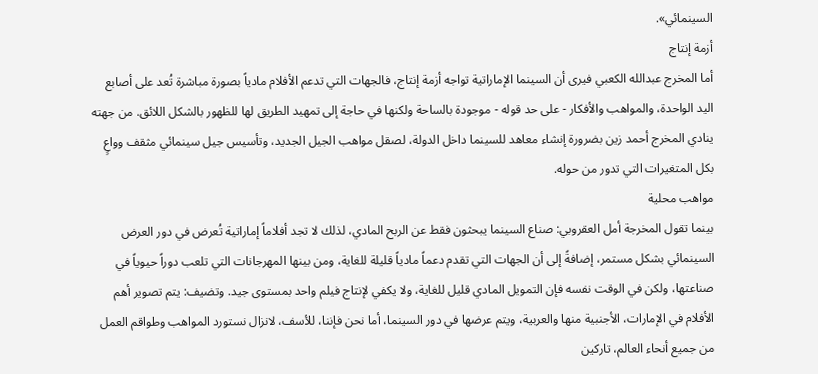السينمائي».
أزمة إنتاج
أما المخرج عبدالله الكعبي فيرى أن السينما الإماراتية تواجه أزمة إنتاج، فالجهات التي تدعم الأفلام مادياً بصورة مباشرة تُعد على أصابع اليد الواحدة، والمواهب والأفكار - على حد قوله - موجودة بالساحة ولكنها في حاجة إلى تمهيد الطريق لها للظهور بالشكل اللائق. من جهته ينادي المخرج أحمد زين بضرورة إنشاء معاهد للسينما داخل الدولة، لصقل مواهب الجيل الجديد، وتأسيس جيل سينمائي مثقف وواعٍ بكل المتغيرات التي تدور من حوله.
مواهب محلية
بينما تقول المخرجة أمل العقروبي: صناع السينما يبحثون فقط عن الربح المادي، لذلك لا تجد أفلاماً إماراتية تُعرض في دور العرض السينمائي بشكل مستمر، إضافةً إلى أن الجهات التي تقدم دعماً مادياً قليلة للغاية، ومن بينها المهرجانات التي تلعب دوراً حيوياً في صناعتها، ولكن في الوقت نفسه فإن التمويل المادي قليل للغاية، ولا يكفي لإنتاج فيلم واحد بمستوى جيد. وتضيف: يتم تصوير أهم الأفلام في الإمارات، الأجنبية منها والعربية، ويتم عرضها في دور السينما، أما نحن فإننا، للأسف، لانزال نستورد المواهب وطواقم العمل من جميع أنحاء العالم، تاركين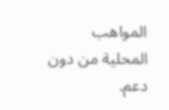المواهب المحلية من دون دعم.